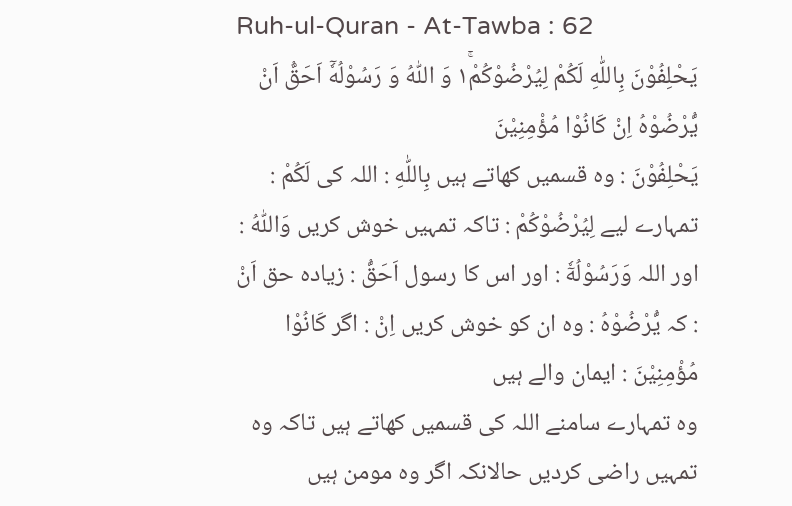Ruh-ul-Quran - At-Tawba : 62
یَحْلِفُوْنَ بِاللّٰهِ لَكُمْ لِیُرْضُوْكُمْ١ۚ وَ اللّٰهُ وَ رَسُوْلُهٗۤ اَحَقُّ اَنْ یُّرْضُوْهُ اِنْ كَانُوْا مُؤْمِنِیْنَ
يَحْلِفُوْنَ : وہ قسمیں کھاتے ہیں بِاللّٰهِ : اللہ کی لَكُمْ : تمہارے لیے لِيُرْضُوْكُمْ : تاکہ تمہیں خوش کریں وَاللّٰهُ : اور اللہ وَرَسُوْلُهٗٓ : اور اس کا رسول اَحَقُّ : زیادہ حق اَنْ : کہ يُّرْضُوْهُ : وہ ان کو خوش کریں اِنْ : اگر كَانُوْا مُؤْمِنِيْنَ : ایمان والے ہیں
وہ تمہارے سامنے اللہ کی قسمیں کھاتے ہیں تاکہ وہ تمہیں راضی کردیں حالانکہ اگر وہ مومن ہیں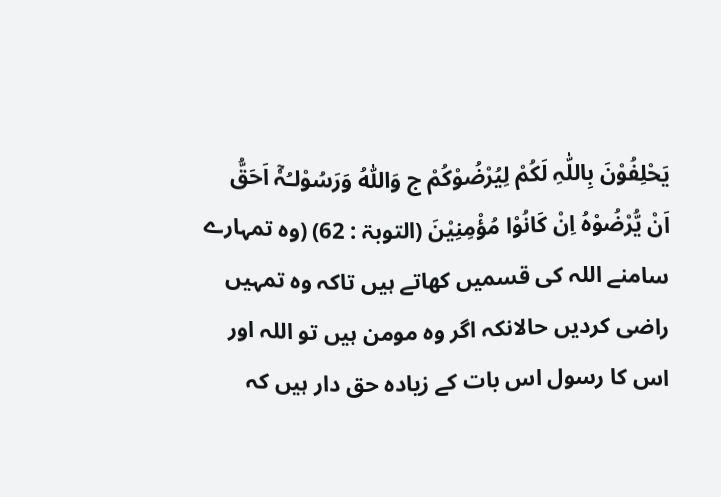یَحْلِفُوْنَ بِاللّٰہِ لَکُمْ لِیُرْضُوْکُمْ ج وَاللّٰہُ وَرَسُوْلـُہٗٓ اَحَقُّ اَنْ یُّرْضُوْہُ اِنْ کَانُوْا مُؤْمِنِیْنَ (التوبۃ : 62) (وہ تمہارے سامنے اللہ کی قسمیں کھاتے ہیں تاکہ وہ تمہیں راضی کردیں حالانکہ اگر وہ مومن ہیں تو اللہ اور اس کا رسول اس بات کے زیادہ حق دار ہیں کہ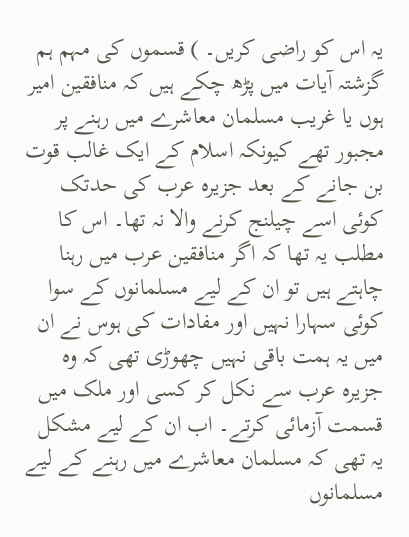یہ اس کو راضی کریں۔ ) قسموں کی مہم ہم گزشتہ آیات میں پڑھ چکے ہیں کہ منافقین امیر ہوں یا غریب مسلمان معاشرے میں رہنے پر مجبور تھے کیونکہ اسلام کے ایک غالب قوت بن جانے کے بعد جزیرہ عرب کی حدتک کوئی اسے چیلنج کرنے والا نہ تھا۔ اس کا مطلب یہ تھا کہ اگر منافقین عرب میں رہنا چاہتے ہیں تو ان کے لیے مسلمانوں کے سوا کوئی سہارا نہیں اور مفادات کی ہوس نے ان میں یہ ہمت باقی نہیں چھوڑی تھی کہ وہ جزیرہ عرب سے نکل کر کسی اور ملک میں قسمت آزمائی کرتے۔ اب ان کے لیے مشکل یہ تھی کہ مسلمان معاشرے میں رہنے کے لیے مسلمانوں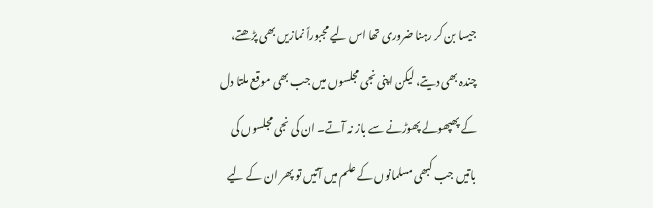جیسا بن کر رہنا ضروری تھا اس لیے مجبوراً نمازیں بھی پڑھتے، چندہ بھی دیتے، لیکن اپنی نجی مجلسوں میں جب بھی موقع ملتا دل کے پھپھولے پھوڑنے سے باز نہ آتے۔ ان کی نجی مجلسوں کی باتیں جب کبھی مسلمانوں کے علم میں آتیں تو پھر ان کے لیے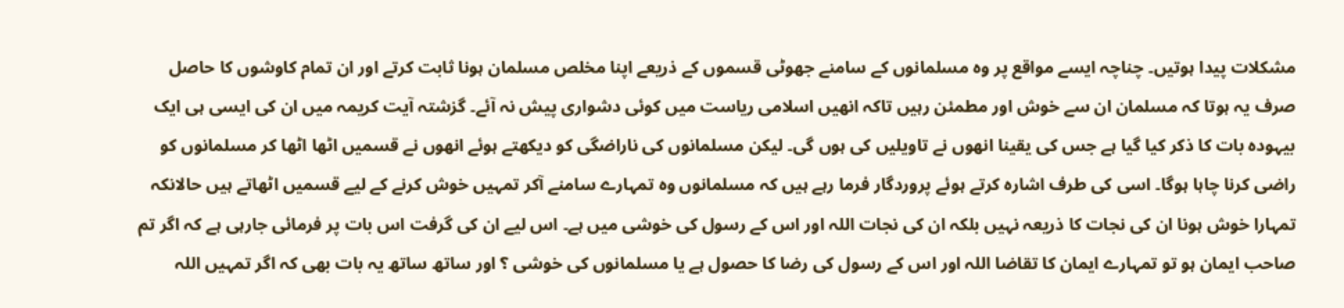مشکلات پیدا ہوتیں۔ چناچہ ایسے مواقع پر وہ مسلمانوں کے سامنے جھوٹی قسموں کے ذریعے اپنا مخلص مسلمان ہونا ثابت کرتے اور ان تمام کاوشوں کا حاصل صرف یہ ہوتا کہ مسلمان ان سے خوش اور مطمئن رہیں تاکہ انھیں اسلامی ریاست میں کوئی دشواری پیش نہ آئے۔ گزشتہ آیت کریمہ میں ان کی ایسی ہی ایک بیہودہ بات کا ذکر کیا گیا ہے جس کی یقینا انھوں نے تاویلیں کی ہوں گی۔ لیکن مسلمانوں کی ناراضگی کو دیکھتے ہوئے انھوں نے قسمیں اٹھا اٹھا کر مسلمانوں کو راضی کرنا چاہا ہوگا۔ اسی کی طرف اشارہ کرتے ہوئے پروردگار فرما رہے ہیں کہ مسلمانوں وہ تمہارے سامنے آکر تمہیں خوش کرنے کے لیے قسمیں اٹھاتے ہیں حالانکہ تمہارا خوش ہونا ان کی نجات کا ذریعہ نہیں بلکہ ان کی نجات اللہ اور اس کے رسول کی خوشی میں ہے۔ اس لیے ان کی گرفت اس بات پر فرمائی جارہی ہے کہ اگر تم صاحب ایمان ہو تو تمہارے ایمان کا تقاضا اللہ اور اس کے رسول کی رضا کا حصول ہے یا مسلمانوں کی خوشی ؟ اور ساتھ ساتھ یہ بات بھی کہ اگر تمہیں اللہ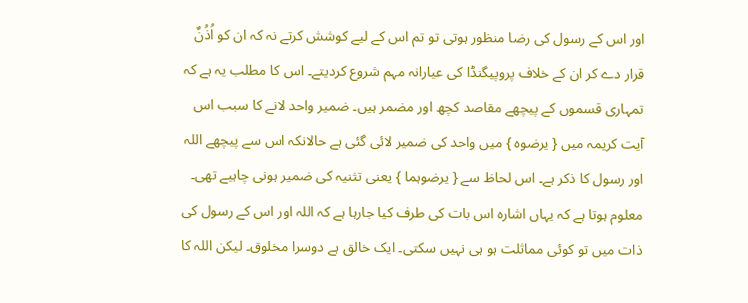اور اس کے رسول کی رضا منظور ہوتی تو تم اس کے لیے کوشش کرتے نہ کہ ان کو اُذُنٌ قرار دے کر ان کے خلاف پروپیگنڈا کی عیارانہ مہم شروع کردیتے۔ اس کا مطلب یہ ہے کہ تمہاری قسموں کے پیچھے مقاصد کچھ اور مضمر ہیں۔ ضمیر واحد لانے کا سبب اس آیت کریمہ میں { یرضوہ } میں واحد کی ضمیر لائی گئی ہے حالانکہ اس سے پیچھے اللہ اور رسول کا ذکر ہے۔ اس لحاظ سے { یرضوہما } یعنی تثنیہ کی ضمیر ہونی چاہیے تھی۔ معلوم ہوتا ہے کہ یہاں اشارہ اس بات کی طرف کیا جارہا ہے کہ اللہ اور اس کے رسول کی ذات میں تو کوئی مماثلت ہو ہی نہیں سکتی۔ ایک خالق ہے دوسرا مخلوق۔ لیکن اللہ کا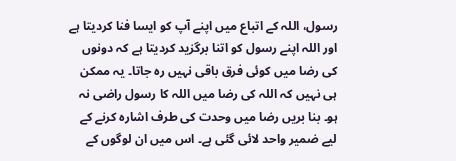رسول، اللہ کے اتباع میں اپنے آپ کو ایسا فنا کردیتا ہے اور اللہ اپنے رسول کو اتنا برگزید کردیتا ہے کہ دونوں کی رضا میں کوئی فرق باقی نہیں رہ جاتا۔ یہ ممکن ہی نہیں کہ اللہ کی رضا میں اللہ کا رسول راضی نہ ہو۔ بنا بریں رضا میں وحدت کی طرف اشارہ کرنے کے لیے ضمیر واحد لائی گئی ہے۔ اس میں ان لوگوں کے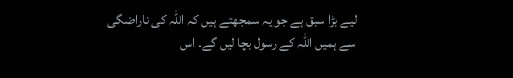لیے بڑا سبق ہے جو یہ سمجھتے ہیں کہ اللہ کی ناراضگی سے ہمیں اللہ کے رسول بچا لیں گے۔ اس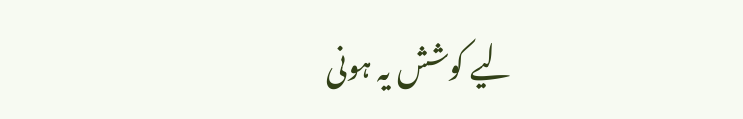لیے کوشش یہ ہونی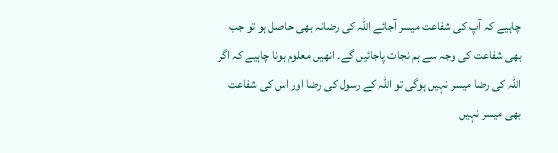چاہیے کہ آپ کی شفاعت میسر آجائے اللہ کی رضانہ بھی حاصل ہو تو جب بھی شفاعت کی وجہ سے ہم نجات پاجائیں گے۔ انھیں معلوم ہونا چاہیے کہ اگر اللہ کی رضا میسر نہیں ہوگی تو اللہ کے رسول کی رضا اور اس کی شفاعت بھی میسر نہیں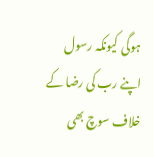ہوگی کیونکہ رسول اپنے رب کی رضا کے خلاف سوچ بھی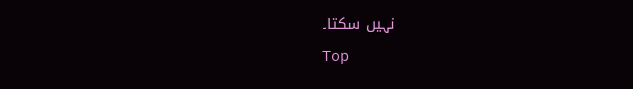نہیں سکتا۔
Top